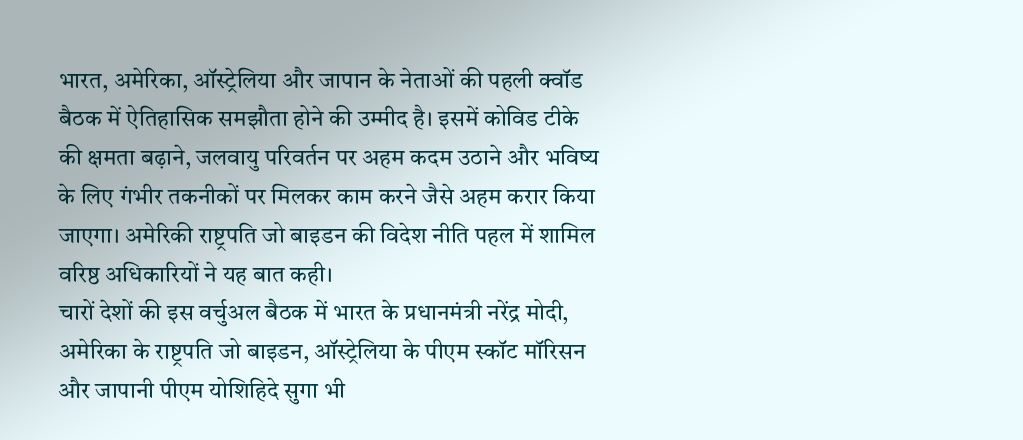भारत, अमेरिका, ऑस्ट्रेलिया और जापान के नेताओं की पहली क्वॉड बैठक में ऐतिहासिक समझौता होने की उम्मीद है। इसमें कोविड टीके की क्षमता बढ़ाने, जलवायु परिवर्तन पर अहम कदम उठाने और भविष्य के लिए गंभीर तकनीकों पर मिलकर काम करने जैसे अहम करार किया जाएगा। अमेरिकी राष्ट्रपति जो बाइडन की विदेश नीति पहल में शामिल वरिष्ठ अधिकारियों ने यह बात कही।
चारों देशों की इस वर्चुअल बैठक में भारत के प्रधानमंत्री नरेंद्र मोदी, अमेरिका के राष्ट्रपति जो बाइडन, ऑस्ट्रेलिया के पीएम स्कॉट मॉरिसन और जापानी पीएम योशिहिदे सुगा भी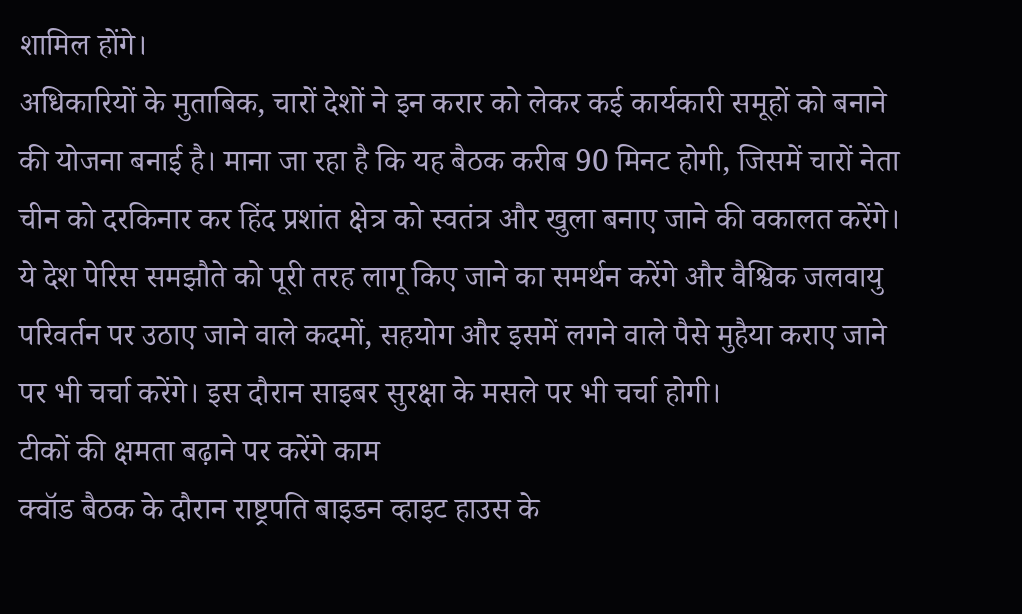शामिल होंगे।
अधिकारियों के मुताबिक, चारों देशों ने इन करार को लेकर कई कार्यकारी समूहों को बनाने की योजना बनाई है। माना जा रहा है कि यह बैठक करीब 90 मिनट होगी, जिसमें चारों नेता चीन को दरकिनार कर हिंद प्रशांत क्षेत्र को स्वतंत्र और खुला बनाए जाने की वकालत करेंगे।
ये देश पेरिस समझौते को पूरी तरह लागू किए जाने का समर्थन करेंगे और वैश्विक जलवायु परिवर्तन पर उठाए जाने वाले कदमों, सहयोग और इसमें लगने वाले पैसे मुहैया कराए जाने पर भी चर्चा करेंगे। इस दौरान साइबर सुरक्षा के मसले पर भी चर्चा होगी।
टीकों की क्षमता बढ़ाने पर करेंगे काम
क्वॉड बैठक के दौरान राष्ट्रपति बाइडन व्हाइट हाउस के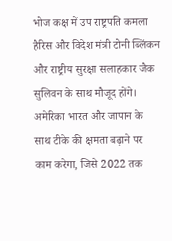भोज कक्ष में उप राष्ट्रपति कमला हैरिस और विदेश मंत्री टोनी ब्लिंकन और राष्ट्रीय सुरक्षा सलाहकार जैक सुलिवन के साथ मौजूद होंगे। अमेरिका भारत और जापान के साथ टीके की क्षमता बढ़ाने पर काम करेगा, जिसे 2022 तक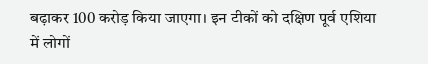बढ़ाकर 100 करोड़ किया जाएगा। इन टीकों को दक्षिण पूर्व एशिया में लोगों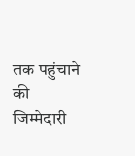तक पहुंचाने की जिम्मेदारी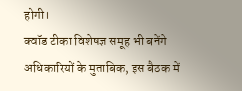होगी।
क्वॉड टीका विशेषज्ञ समूह भी बनेंगे
अधिकारियों के मुताबिक, इस बैठक में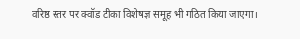वरिष्ठ स्तर पर क्वॉड टीका विशेषज्ञ समूह भी गठित किया जाएगा।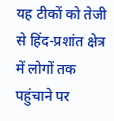यह टीकों को तेजी से हिंद-प्रशांत क्षेत्र में लोगों तक पहुंचाने पर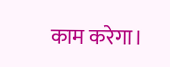काम करेगा।